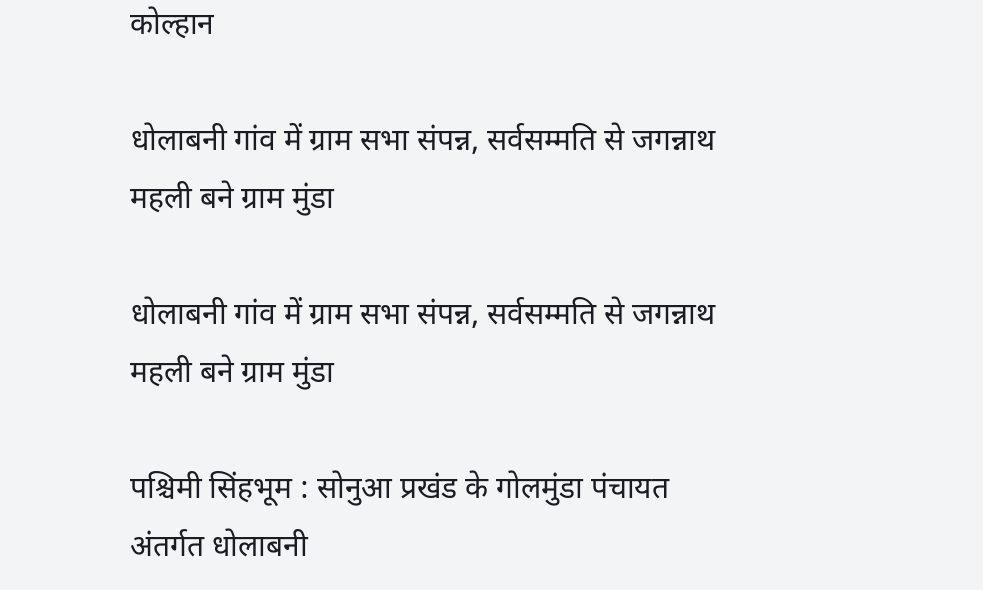कोल्हान

धोलाबनी गांव में ग्राम सभा संपन्न, सर्वसम्मति से जगन्नाथ महली बने ग्राम मुंडा

धोलाबनी गांव में ग्राम सभा संपन्न, सर्वसम्मति से जगन्नाथ महली बने ग्राम मुंडा

पश्चिमी सिंहभूम : सोनुआ प्रखंड के गोलमुंडा पंचायत अंतर्गत धोलाबनी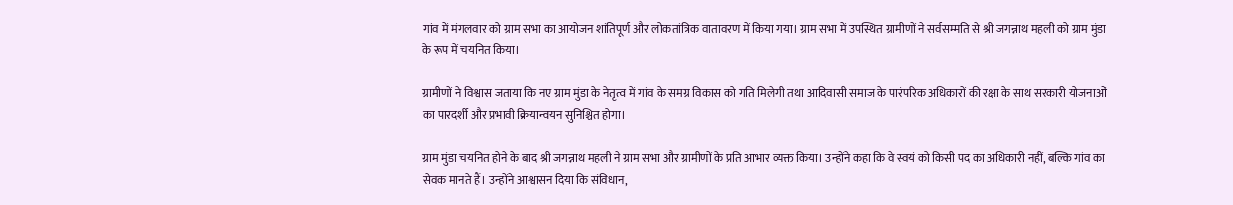गांव में मंगलवार को ग्राम सभा का आयोजन शांतिपूर्ण और लोकतांत्रिक वातावरण में किया गया। ग्राम सभा में उपस्थित ग्रामीणों ने सर्वसम्मति से श्री जगन्नाथ महली को ग्राम मुंडा के रूप में चयनित किया।

ग्रामीणों ने विश्वास जताया कि नए ग्राम मुंडा के नेतृत्व में गांव के समग्र विकास को गति मिलेगी तथा आदिवासी समाज के पारंपरिक अधिकारों की रक्षा के साथ सरकारी योजनाओं का पारदर्शी और प्रभावी क्रियान्वयन सुनिश्चित होगा।

ग्राम मुंडा चयनित होने के बाद श्री जगन्नाथ महली ने ग्राम सभा और ग्रामीणों के प्रति आभार व्यक्त किया। उन्होंने कहा कि वे स्वयं को किसी पद का अधिकारी नहीं, बल्कि गांव का सेवक मानते हैं। उन्होंने आश्वासन दिया कि संविधान,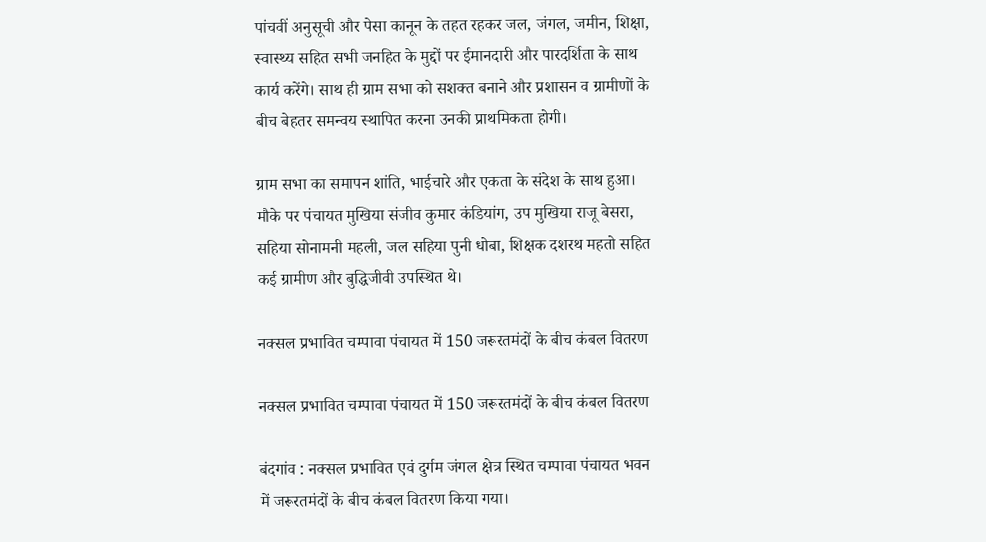पांचवीं अनुसूची और पेसा कानून के तहत रहकर जल, जंगल, जमीन, शिक्षा, स्वास्थ्य सहित सभी जनहित के मुद्दों पर ईमानदारी और पारदर्शिता के साथ कार्य करेंगे। साथ ही ग्राम सभा को सशक्त बनाने और प्रशासन व ग्रामीणों के बीच बेहतर समन्वय स्थापित करना उनकी प्राथमिकता होगी।

ग्राम सभा का समापन शांति, भाईचारे और एकता के संदेश के साथ हुआ। मौके पर पंचायत मुखिया संजीव कुमार कंडियांग, उप मुखिया राजू बेसरा, सहिया सोनामनी महली, जल सहिया पुनी धोबा, शिक्षक दशरथ महतो सहित कई ग्रामीण और बुद्धिजीवी उपस्थित थे।

नक्सल प्रभावित चम्पावा पंचायत में 150 जरूरतमंदों के बीच कंबल वितरण

नक्सल प्रभावित चम्पावा पंचायत में 150 जरूरतमंदों के बीच कंबल वितरण

बंदगांव : नक्सल प्रभावित एवं दुर्गम जंगल क्षेत्र स्थित चम्पावा पंचायत भवन में जरूरतमंदों के बीच कंबल वितरण किया गया।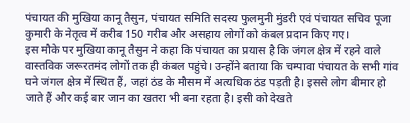पंचायत की मुखिया कानू तैसुन, पंचायत समिति सदस्य फुलमुनी मुंडरी एवं पंचायत सचिव पूजा कुमारी के नेतृत्व में करीब 150 गरीब और असहाय लोगों को कंबल प्रदान किए गए।
इस मौके पर मुखिया कानू तैसुन ने कहा कि पंचायत का प्रयास है कि जंगल क्षेत्र में रहने वाले वास्तविक जरूरतमंद लोगों तक ही कंबल पहुंचे। उन्होंने बताया कि चम्पावा पंचायत के सभी गांव घने जंगल क्षेत्र में स्थित हैं, जहां ठंड के मौसम में अत्यधिक ठंड पड़ती है। इससे लोग बीमार हो जाते हैं और कई बार जान का खतरा भी बना रहता है। इसी को देखते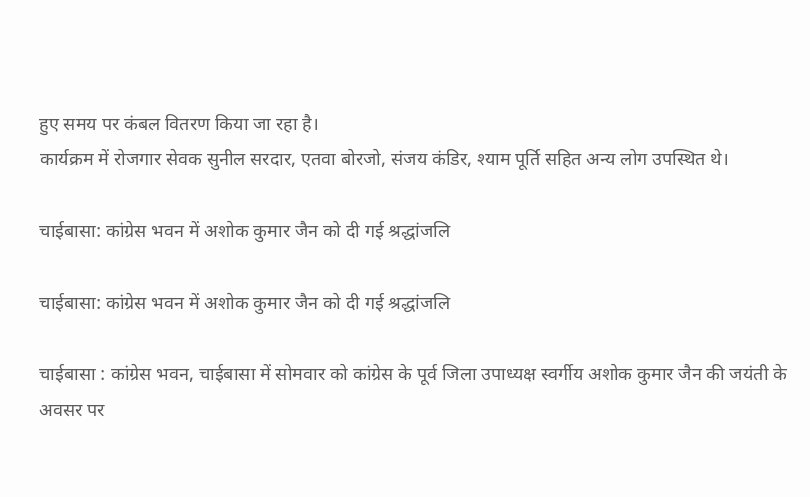हुए समय पर कंबल वितरण किया जा रहा है।
कार्यक्रम में रोजगार सेवक सुनील सरदार, एतवा बोरजो, संजय कंडिर, श्याम पूर्ति सहित अन्य लोग उपस्थित थे।

चाईबासा: कांग्रेस भवन में अशोक कुमार जैन को दी गई श्रद्धांजलि

चाईबासा: कांग्रेस भवन में अशोक कुमार जैन को दी गई श्रद्धांजलि

चाईबासा : कांग्रेस भवन, चाईबासा में सोमवार को कांग्रेस के पूर्व जिला उपाध्यक्ष स्वर्गीय अशोक कुमार जैन की जयंती के अवसर पर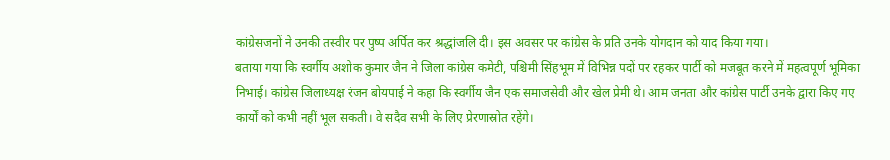कांग्रेसजनों ने उनकी तस्वीर पर पुष्प अर्पित कर श्रद्धांजलि दी। इस अवसर पर कांग्रेस के प्रति उनके योगदान को याद किया गया।
बताया गया कि स्वर्गीय अशोक कुमार जैन ने जिला कांग्रेस कमेटी, पश्चिमी सिंहभूम में विभिन्न पदों पर रहकर पार्टी को मजबूत करने में महत्वपूर्ण भूमिका निभाई। कांग्रेस जिलाध्यक्ष रंजन बोयपाई ने कहा कि स्वर्गीय जैन एक समाजसेवी और खेल प्रेमी थे। आम जनता और कांग्रेस पार्टी उनके द्वारा किए गए कार्यों को कभी नहीं भूल सकती। वे सदैव सभी के लिए प्रेरणास्रोत रहेंगे।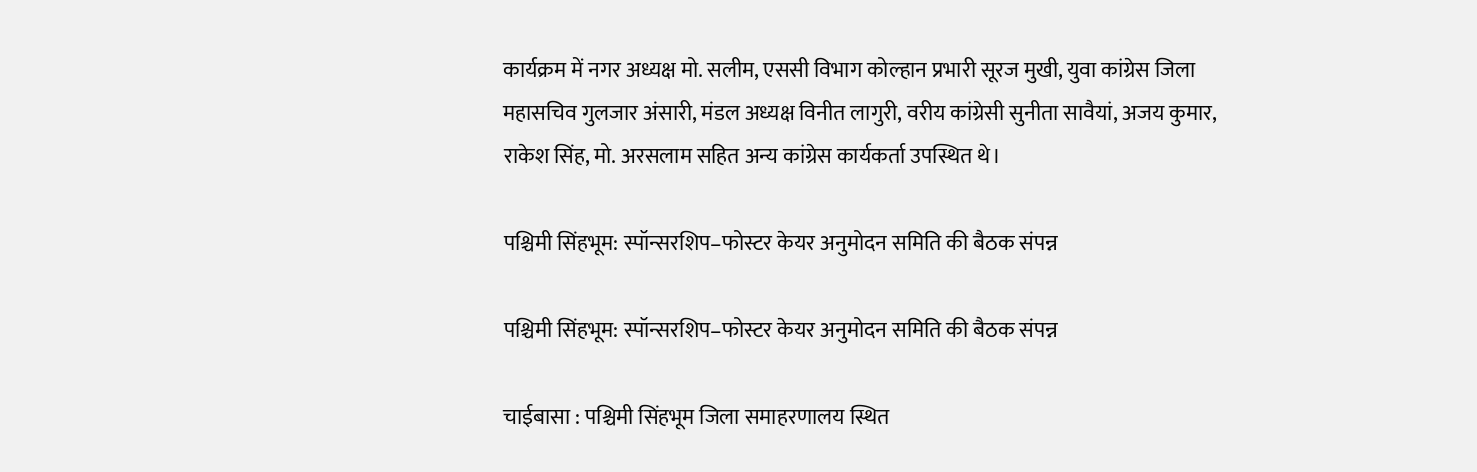कार्यक्रम में नगर अध्यक्ष मो. सलीम, एससी विभाग कोल्हान प्रभारी सूरज मुखी, युवा कांग्रेस जिला महासचिव गुलजार अंसारी, मंडल अध्यक्ष विनीत लागुरी, वरीय कांग्रेसी सुनीता सावैयां, अजय कुमार, राकेश सिंह, मो. अरसलाम सहित अन्य कांग्रेस कार्यकर्ता उपस्थित थे।

पश्चिमी सिंहभूम: स्पॉन्सरशिप–फोस्टर केयर अनुमोदन समिति की बैठक संपन्न

पश्चिमी सिंहभूम: स्पॉन्सरशिप–फोस्टर केयर अनुमोदन समिति की बैठक संपन्न

चाईबासा : पश्चिमी सिंहभूम जिला समाहरणालय स्थित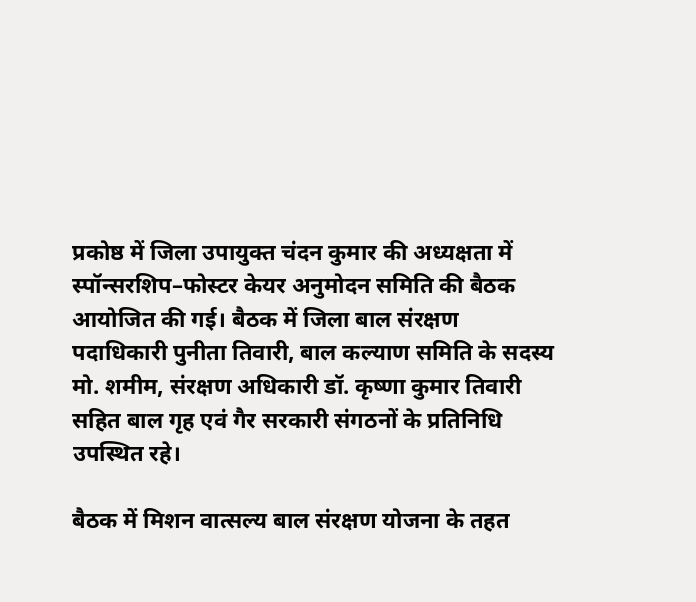प्रकोष्ठ में जिला उपायुक्त चंदन कुमार की अध्यक्षता में स्पॉन्सरशिप–फोस्टर केयर अनुमोदन समिति की बैठक आयोजित की गई। बैठक में जिला बाल संरक्षण पदाधिकारी पुनीता तिवारी, बाल कल्याण समिति के सदस्य मो. शमीम, संरक्षण अधिकारी डॉ. कृष्णा कुमार तिवारी सहित बाल गृह एवं गैर सरकारी संगठनों के प्रतिनिधि उपस्थित रहे।

बैठक में मिशन वात्सल्य बाल संरक्षण योजना के तहत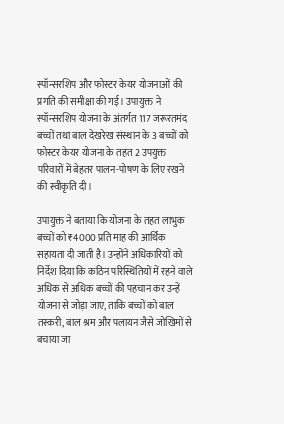स्पॉन्सरशिप और फोस्टर केयर योजनाओं की प्रगति की समीक्षा की गई। उपायुक्त ने स्पॉन्सरशिप योजना के अंतर्गत 117 जरूरतमंद बच्चों तथा बाल देखरेख संस्थान के 3 बच्चों को फोस्टर केयर योजना के तहत 2 उपयुक्त परिवारों में बेहतर पालन-पोषण के लिए रखने की स्वीकृति दी।

उपायुक्त ने बताया कि योजना के तहत लाभुक बच्चों को ₹4000 प्रति माह की आर्थिक सहायता दी जाती है। उन्होंने अधिकारियों को निर्देश दिया कि कठिन परिस्थितियों में रहने वाले अधिक से अधिक बच्चों की पहचान कर उन्हें योजना से जोड़ा जाए, ताकि बच्चों को बाल तस्करी, बाल श्रम और पलायन जैसे जोखिमों से बचाया जा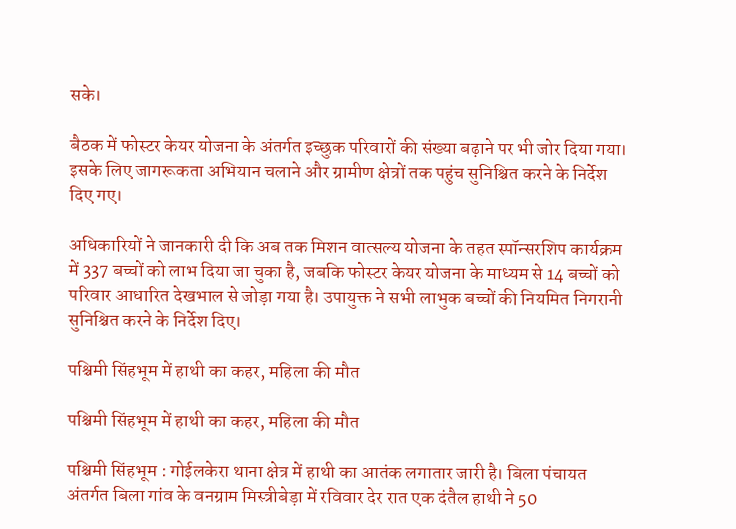सके।

बैठक में फोस्टर केयर योजना के अंतर्गत इच्छुक परिवारों की संख्या बढ़ाने पर भी जोर दिया गया। इसके लिए जागरूकता अभियान चलाने और ग्रामीण क्षेत्रों तक पहुंच सुनिश्चित करने के निर्देश दिए गए।

अधिकारियों ने जानकारी दी कि अब तक मिशन वात्सल्य योजना के तहत स्पॉन्सरशिप कार्यक्रम में 337 बच्चों को लाभ दिया जा चुका है, जबकि फोस्टर केयर योजना के माध्यम से 14 बच्चों को परिवार आधारित देखभाल से जोड़ा गया है। उपायुक्त ने सभी लाभुक बच्चों की नियमित निगरानी सुनिश्चित करने के निर्देश दिए।

पश्चिमी सिंहभूम में हाथी का कहर, महिला की मौत

पश्चिमी सिंहभूम में हाथी का कहर, महिला की मौत

पश्चिमी सिंहभूम : गोईलकेरा थाना क्षेत्र में हाथी का आतंक लगातार जारी है। बिला पंचायत अंतर्गत बिला गांव के वनग्राम मिस्त्रीबेड़ा में रविवार देर रात एक दंतैल हाथी ने 50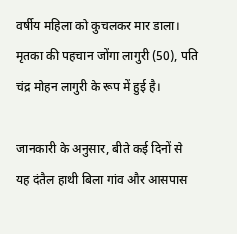वर्षीय महिला को कुचलकर मार डाला। मृतका की पहचान जोंगा लागुरी (50), पति चंद्र मोहन लागुरी के रूप में हुई है।

जानकारी के अनुसार, बीते कई दिनों से यह दंतैल हाथी बिला गांव और आसपास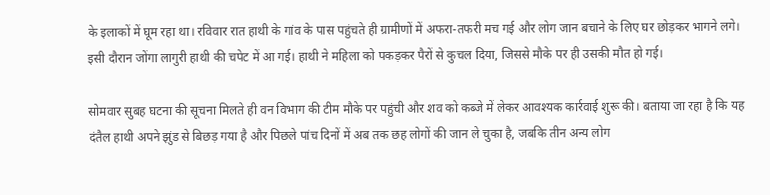के इलाकों में घूम रहा था। रविवार रात हाथी के गांव के पास पहुंचते ही ग्रामीणों में अफरा-तफरी मच गई और लोग जान बचाने के लिए घर छोड़कर भागने लगे। इसी दौरान जोंगा लागुरी हाथी की चपेट में आ गई। हाथी ने महिला को पकड़कर पैरों से कुचल दिया, जिससे मौके पर ही उसकी मौत हो गई।

सोमवार सुबह घटना की सूचना मिलते ही वन विभाग की टीम मौके पर पहुंची और शव को कब्जे में लेकर आवश्यक कार्रवाई शुरू की। बताया जा रहा है कि यह दंतैल हाथी अपने झुंड से बिछड़ गया है और पिछले पांच दिनों में अब तक छह लोगों की जान ले चुका है, जबकि तीन अन्य लोग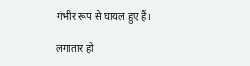गंभीर रूप से घायल हुए हैं।

लगातार हो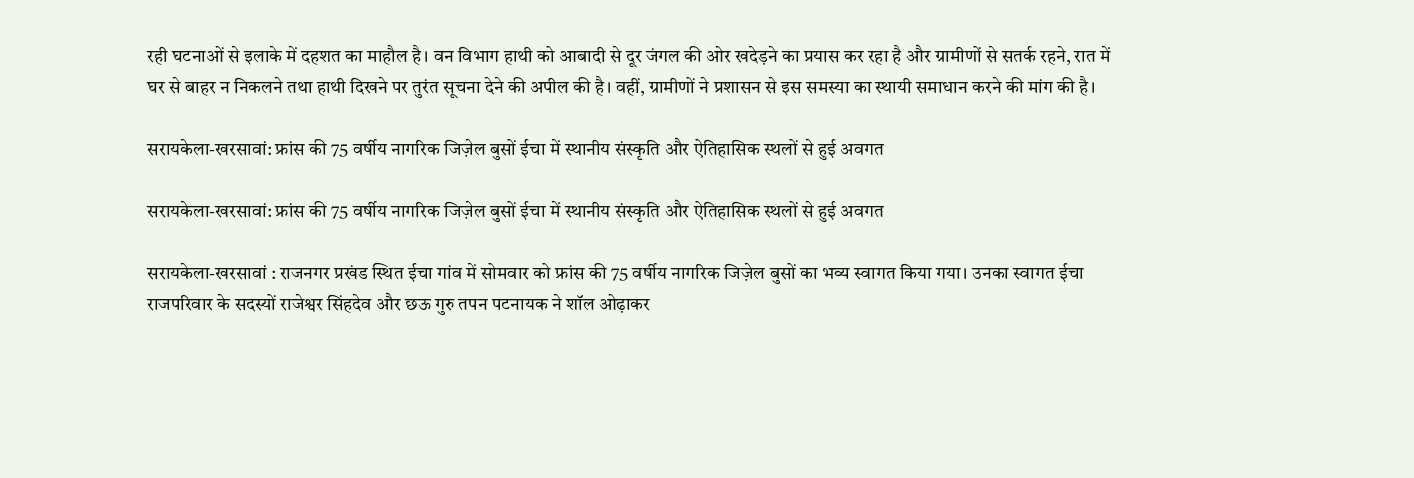रही घटनाओं से इलाके में दहशत का माहौल है। वन विभाग हाथी को आबादी से दूर जंगल की ओर खदेड़ने का प्रयास कर रहा है और ग्रामीणों से सतर्क रहने, रात में घर से बाहर न निकलने तथा हाथी दिखने पर तुरंत सूचना देने की अपील की है। वहीं, ग्रामीणों ने प्रशासन से इस समस्या का स्थायी समाधान करने की मांग की है।

सरायकेला-खरसावां: फ्रांस की 75 वर्षीय नागरिक जिज़ेल बुसों ईचा में स्थानीय संस्कृति और ऐतिहासिक स्थलों से हुई अवगत

सरायकेला-खरसावां: फ्रांस की 75 वर्षीय नागरिक जिज़ेल बुसों ईचा में स्थानीय संस्कृति और ऐतिहासिक स्थलों से हुई अवगत

सरायकेला-खरसावां : राजनगर प्रखंड स्थित ईचा गांव में सोमवार को फ्रांस की 75 वर्षीय नागरिक जिज़ेल बुसों का भव्य स्वागत किया गया। उनका स्वागत ईचा राजपरिवार के सदस्यों राजेश्वर सिंहदेव और छऊ गुरु तपन पटनायक ने शॉल ओढ़ाकर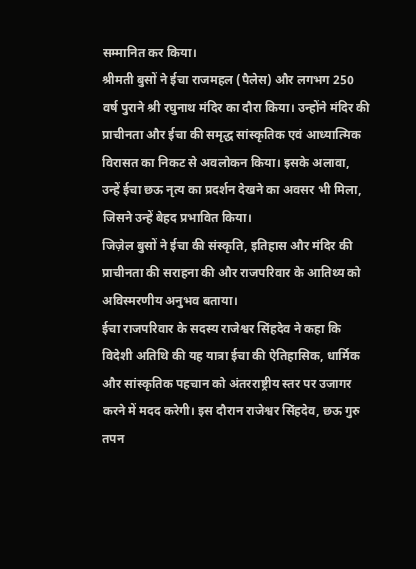सम्मानित कर किया।
श्रीमती बुसों ने ईचा राजमहल (पैलेस) और लगभग 250 वर्ष पुराने श्री रघुनाथ मंदिर का दौरा किया। उन्होंने मंदिर की प्राचीनता और ईचा की समृद्ध सांस्कृतिक एवं आध्यात्मिक विरासत का निकट से अवलोकन किया। इसके अलावा, उन्हें ईचा छऊ नृत्य का प्रदर्शन देखने का अवसर भी मिला, जिसने उन्हें बेहद प्रभावित किया।
जिज़ेल बुसों ने ईचा की संस्कृति, इतिहास और मंदिर की प्राचीनता की सराहना की और राजपरिवार के आतिथ्य को अविस्मरणीय अनुभव बताया।
ईचा राजपरिवार के सदस्य राजेश्वर सिंहदेव ने कहा कि विदेशी अतिथि की यह यात्रा ईचा की ऐतिहासिक, धार्मिक और सांस्कृतिक पहचान को अंतरराष्ट्रीय स्तर पर उजागर करने में मदद करेगी। इस दौरान राजेश्वर सिंहदेव, छऊ गुरु तपन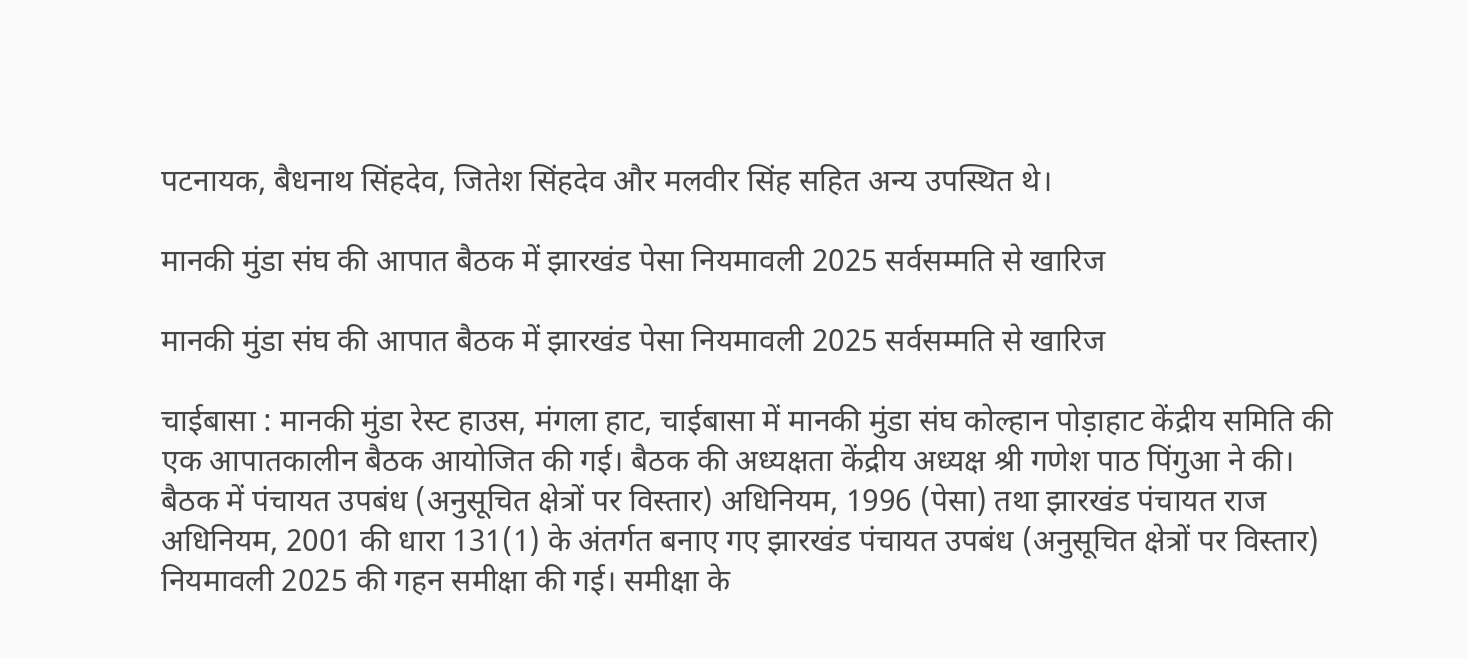पटनायक, बैधनाथ सिंहदेव, जितेश सिंहदेव और मलवीर सिंह सहित अन्य उपस्थित थे।

मानकी मुंडा संघ की आपात बैठक में झारखंड पेसा नियमावली 2025 सर्वसम्मति से खारिज

मानकी मुंडा संघ की आपात बैठक में झारखंड पेसा नियमावली 2025 सर्वसम्मति से खारिज

चाईबासा : मानकी मुंडा रेस्ट हाउस, मंगला हाट, चाईबासा में मानकी मुंडा संघ कोल्हान पोड़ाहाट केंद्रीय समिति की एक आपातकालीन बैठक आयोजित की गई। बैठक की अध्यक्षता केंद्रीय अध्यक्ष श्री गणेश पाठ पिंगुआ ने की।
बैठक में पंचायत उपबंध (अनुसूचित क्षेत्रों पर विस्तार) अधिनियम, 1996 (पेसा) तथा झारखंड पंचायत राज अधिनियम, 2001 की धारा 131(1) के अंतर्गत बनाए गए झारखंड पंचायत उपबंध (अनुसूचित क्षेत्रों पर विस्तार) नियमावली 2025 की गहन समीक्षा की गई। समीक्षा के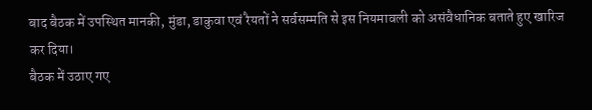बाद बैठक में उपस्थित मानकी, मुंडा, डाकुवा एवं रैयतों ने सर्वसम्मति से इस नियमावली को असंवैधानिक बताते हुए खारिज कर दिया।
बैठक में उठाए गए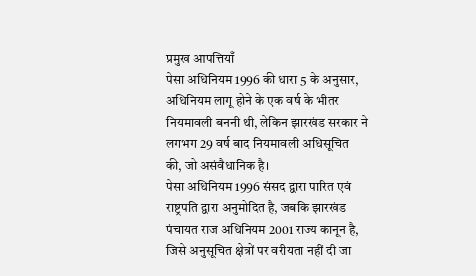प्रमुख आपत्तियाँ
पेसा अधिनियम 1996 की धारा 5 के अनुसार, अधिनियम लागू होने के एक वर्ष के भीतर नियमावली बननी थी, लेकिन झारखंड सरकार ने लगभग 29 वर्ष बाद नियमावली अधिसूचित की, जो असंवैधानिक है।
पेसा अधिनियम 1996 संसद द्वारा पारित एवं राष्ट्रपति द्वारा अनुमोदित है, जबकि झारखंड पंचायत राज अधिनियम 2001 राज्य कानून है, जिसे अनुसूचित क्षेत्रों पर वरीयता नहीं दी जा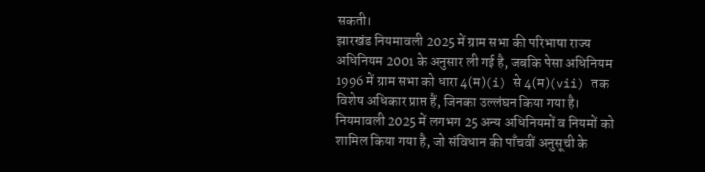सकती।
झारखंड नियमावली 2025 में ग्राम सभा की परिभाषा राज्य अधिनियम 2001 के अनुसार ली गई है, जबकि पेसा अधिनियम 1996 में ग्राम सभा को धारा 4(म)(i) से 4(म)(vii) तक विशेष अधिकार प्राप्त हैं, जिनका उल्लंघन किया गया है।
नियमावली 2025 में लगभग 25 अन्य अधिनियमों व नियमों को शामिल किया गया है, जो संविधान की पाँचवीं अनुसूची के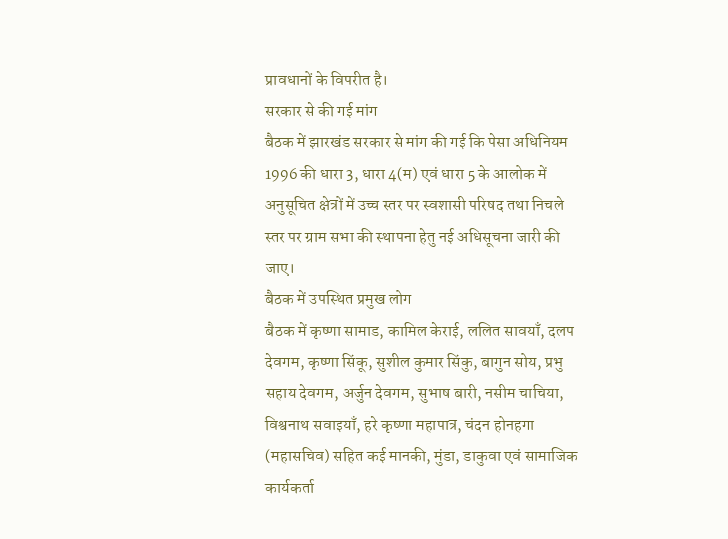प्रावधानों के विपरीत है।
सरकार से की गई मांग
बैठक में झारखंड सरकार से मांग की गई कि पेसा अधिनियम 1996 की धारा 3, धारा 4(म) एवं धारा 5 के आलोक में अनुसूचित क्षेत्रों में उच्च स्तर पर स्वशासी परिषद तथा निचले स्तर पर ग्राम सभा की स्थापना हेतु नई अधिसूचना जारी की जाए।
बैठक में उपस्थित प्रमुख लोग
बैठक में कृष्णा सामाड, कामिल केराई, ललित सावयाँ, दलप देवगम, कृष्णा सिंकू, सुशील कुमार सिंकु, बागुन सोय, प्रभु सहाय देवगम, अर्जुन देवगम, सुभाष बारी, नसीम चाचिया, विश्वनाथ सवाइयाँ, हरे कृष्णा महापात्र, चंदन होनहगा (महासचिव) सहित कई मानकी, मुंडा, डाकुवा एवं सामाजिक कार्यकर्ता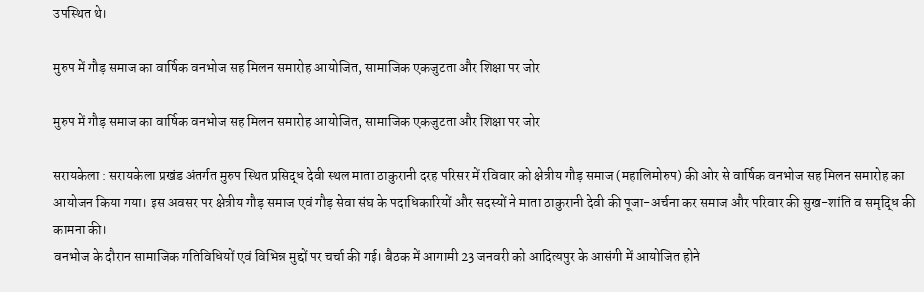उपस्थित थे।

मुरुप में गौड़ समाज का वार्षिक वनभोज सह मिलन समारोह आयोजित, सामाजिक एकजुटता और शिक्षा पर जोर

मुरुप में गौड़ समाज का वार्षिक वनभोज सह मिलन समारोह आयोजित, सामाजिक एकजुटता और शिक्षा पर जोर

सरायकेला : सरायकेला प्रखंड अंतर्गत मुरुप स्थित प्रसिद्ध देवी स्थल माता ठाकुरानी दरह परिसर में रविवार को क्षेत्रीय गौड़ समाज (महालिमोरुप) की ओर से वार्षिक वनभोज सह मिलन समारोह का आयोजन किया गया। इस अवसर पर क्षेत्रीय गौड़ समाज एवं गौड़ सेवा संघ के पदाधिकारियों और सदस्यों ने माता ठाकुरानी देवी की पूजा-अर्चना कर समाज और परिवार की सुख-शांति व समृद्धि की कामना की।
वनभोज के दौरान सामाजिक गतिविधियों एवं विभिन्न मुद्दों पर चर्चा की गई। बैठक में आगामी 23 जनवरी को आदित्यपुर के आसंगी में आयोजित होने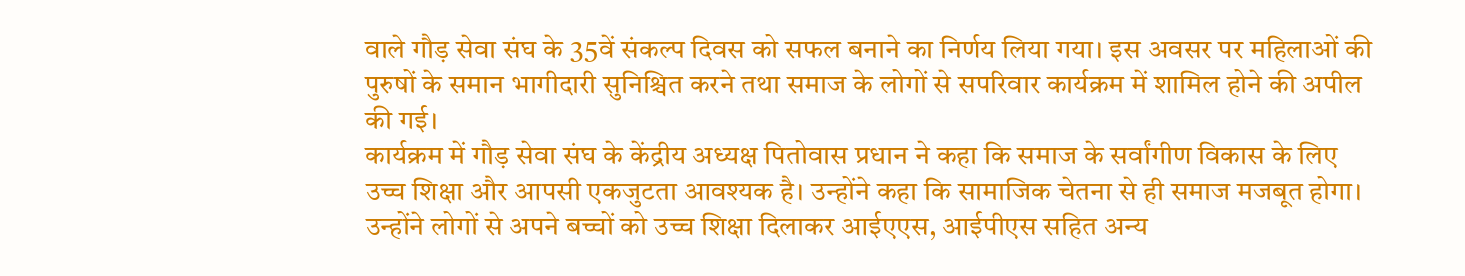वाले गौड़ सेवा संघ के 35वें संकल्प दिवस को सफल बनाने का निर्णय लिया गया। इस अवसर पर महिलाओं की पुरुषों के समान भागीदारी सुनिश्चित करने तथा समाज के लोगों से सपरिवार कार्यक्रम में शामिल होने की अपील की गई।
कार्यक्रम में गौड़ सेवा संघ के केंद्रीय अध्यक्ष पितोवास प्रधान ने कहा कि समाज के सर्वांगीण विकास के लिए उच्च शिक्षा और आपसी एकजुटता आवश्यक है। उन्होंने कहा कि सामाजिक चेतना से ही समाज मजबूत होगा। उन्होंने लोगों से अपने बच्चों को उच्च शिक्षा दिलाकर आईएएस, आईपीएस सहित अन्य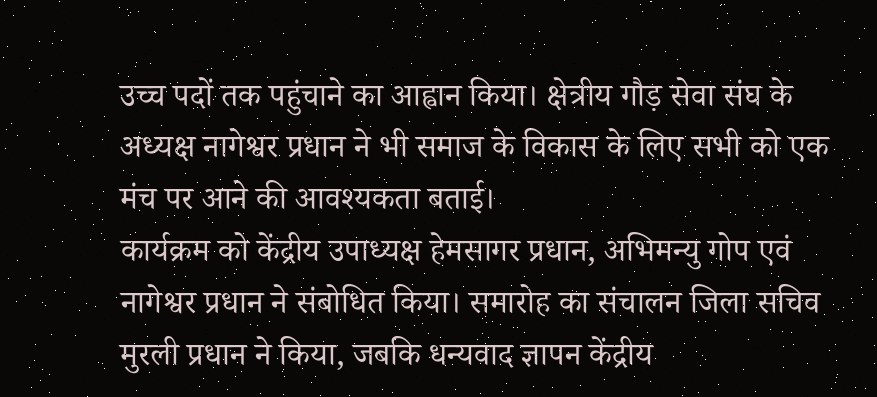उच्च पदों तक पहुंचाने का आह्वान किया। क्षेत्रीय गौड़ सेवा संघ के अध्यक्ष नागेश्वर प्रधान ने भी समाज के विकास के लिए सभी को एक मंच पर आने की आवश्यकता बताई।
कार्यक्रम को केंद्रीय उपाध्यक्ष हेमसागर प्रधान, अभिमन्यु गोप एवं नागेश्वर प्रधान ने संबोधित किया। समारोह का संचालन जिला सचिव मुरली प्रधान ने किया, जबकि धन्यवाद ज्ञापन केंद्रीय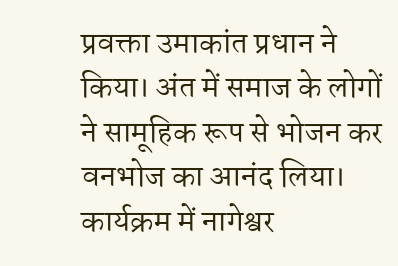प्रवक्ता उमाकांत प्रधान ने किया। अंत में समाज के लोगों ने सामूहिक रूप से भोजन कर वनभोज का आनंद लिया।
कार्यक्रम में नागेश्वर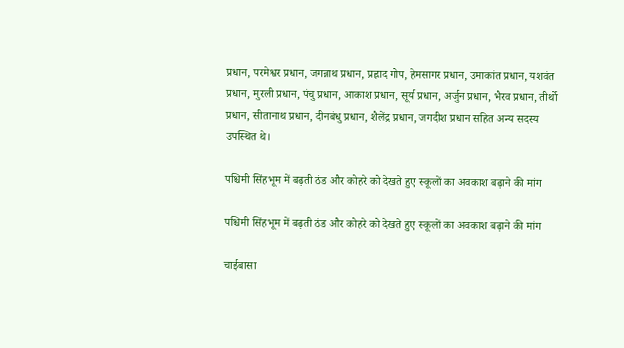प्रधान, परमेश्वर प्रधान, जगन्नाथ प्रधान, प्रह्लाद गोप, हेमसागर प्रधान, उमाकांत प्रधान, यशवंत प्रधान, मुरली प्रधान, पंचु प्रधान, आकाश प्रधान, सूर्य प्रधान, अर्जुन प्रधान, भैरव प्रधान, तीर्थो प्रधान, सीतानाथ प्रधान, दीनबंधु प्रधान, शैलेंद्र प्रधान, जगदीश प्रधान सहित अन्य सदस्य उपस्थित थे।

पश्चिमी सिंहभूम में बढ़ती ठंड और कोहरे को देखते हुए स्कूलों का अवकाश बढ़ाने की मांग

पश्चिमी सिंहभूम में बढ़ती ठंड और कोहरे को देखते हुए स्कूलों का अवकाश बढ़ाने की मांग

चाईबासा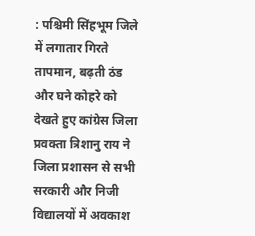: पश्चिमी सिंहभूम जिले में लगातार गिरते तापमान, बढ़ती ठंड और घने कोहरे को देखते हुए कांग्रेस जिला प्रवक्ता त्रिशानु राय ने जिला प्रशासन से सभी सरकारी और निजी विद्यालयों में अवकाश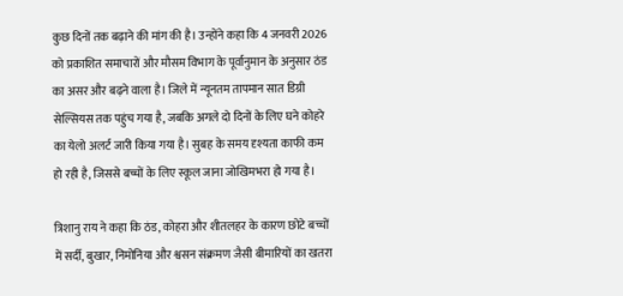कुछ दिनों तक बढ़ाने की मांग की है। उन्होंने कहा कि 4 जनवरी 2026 को प्रकाशित समाचारों और मौसम विभाग के पूर्वानुमान के अनुसार ठंड का असर और बढ़ने वाला है। जिले में न्यूनतम तापमान सात डिग्री सेल्सियस तक पहुंच गया है, जबकि अगले दो दिनों के लिए घने कोहरे का येलो अलर्ट जारी किया गया है। सुबह के समय दृश्यता काफी कम हो रही है, जिससे बच्चों के लिए स्कूल जाना जोखिमभरा हो गया है।

त्रिशानु राय ने कहा कि ठंड, कोहरा और शीतलहर के कारण छोटे बच्चों में सर्दी, बुखार, निमोनिया और श्वसन संक्रमण जैसी बीमारियों का खतरा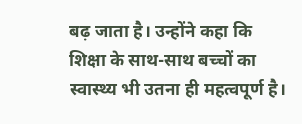बढ़ जाता है। उन्होंने कहा कि शिक्षा के साथ-साथ बच्चों का स्वास्थ्य भी उतना ही महत्वपूर्ण है।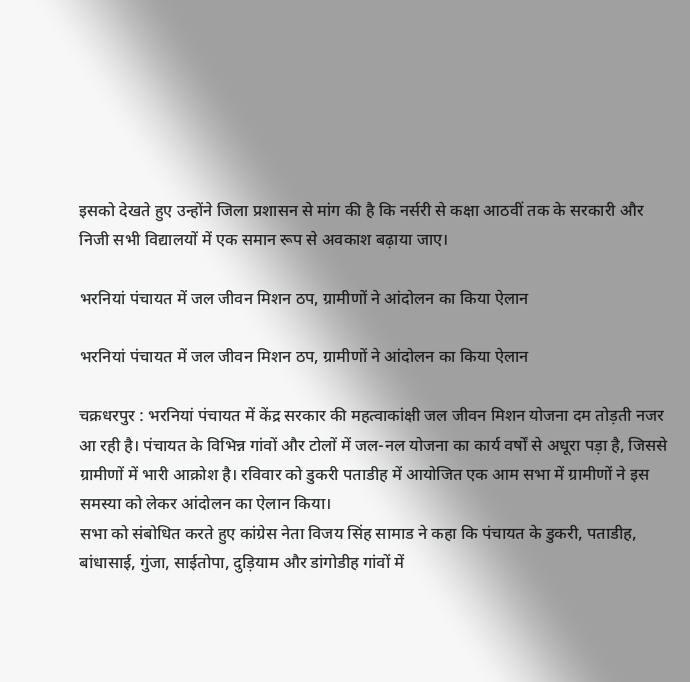इसको देखते हुए उन्होंने जिला प्रशासन से मांग की है कि नर्सरी से कक्षा आठवीं तक के सरकारी और निजी सभी विद्यालयों में एक समान रूप से अवकाश बढ़ाया जाए।

भरनियां पंचायत में जल जीवन मिशन ठप, ग्रामीणों ने आंदोलन का किया ऐलान

भरनियां पंचायत में जल जीवन मिशन ठप, ग्रामीणों ने आंदोलन का किया ऐलान

चक्रधरपुर : भरनियां पंचायत में केंद्र सरकार की महत्वाकांक्षी जल जीवन मिशन योजना दम तोड़ती नजर आ रही है। पंचायत के विभिन्न गांवों और टोलों में जल-नल योजना का कार्य वर्षों से अधूरा पड़ा है, जिससे ग्रामीणों में भारी आक्रोश है। रविवार को डुकरी पताडीह में आयोजित एक आम सभा में ग्रामीणों ने इस समस्या को लेकर आंदोलन का ऐलान किया।
सभा को संबोधित करते हुए कांग्रेस नेता विजय सिंह सामाड ने कहा कि पंचायत के डुकरी, पताडीह, बांधासाई, गुंजा, साईतोपा, दुड़ियाम और डांगोडीह गांवों में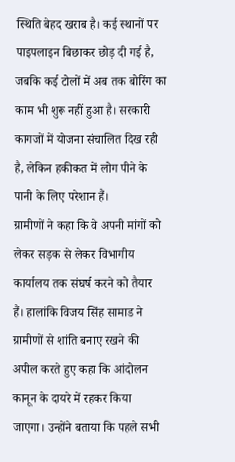स्थिति बेहद खराब है। कई स्थानों पर पाइपलाइन बिछाकर छोड़ दी गई है, जबकि कई टोलों में अब तक बोरिंग का काम भी शुरू नहीं हुआ है। सरकारी कागजों में योजना संचालित दिख रही है, लेकिन हकीकत में लोग पीने के पानी के लिए परेशान हैं।
ग्रामीणों ने कहा कि वे अपनी मांगों को लेकर सड़क से लेकर विभागीय कार्यालय तक संघर्ष करने को तैयार हैं। हालांकि विजय सिंह सामाड ने ग्रामीणों से शांति बनाए रखने की अपील करते हुए कहा कि आंदोलन कानून के दायरे में रहकर किया जाएगा। उन्होंने बताया कि पहले सभी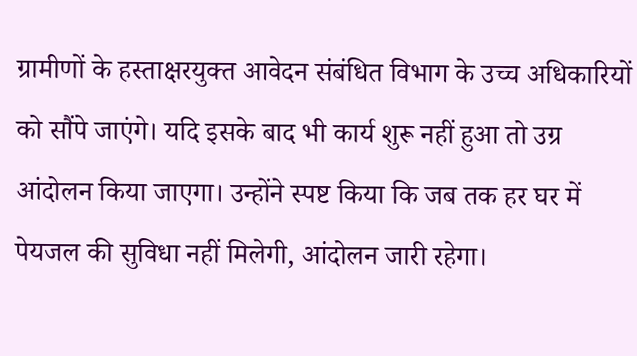ग्रामीणों के हस्ताक्षरयुक्त आवेदन संबंधित विभाग के उच्च अधिकारियों को सौंपे जाएंगे। यदि इसके बाद भी कार्य शुरू नहीं हुआ तो उग्र आंदोलन किया जाएगा। उन्होंने स्पष्ट किया कि जब तक हर घर में पेयजल की सुविधा नहीं मिलेगी, आंदोलन जारी रहेगा।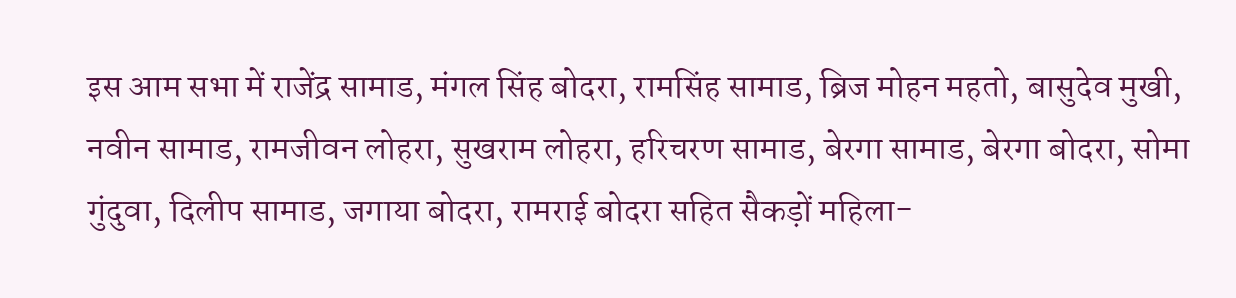इस आम सभा में राजेंद्र सामाड, मंगल सिंह बोदरा, रामसिंह सामाड, ब्रिज मोहन महतो, बासुदेव मुखी, नवीन सामाड, रामजीवन लोहरा, सुखराम लोहरा, हरिचरण सामाड, बेरगा सामाड, बेरगा बोदरा, सोमा गुंदुवा, दिलीप सामाड, जगाया बोदरा, रामराई बोदरा सहित सैकड़ों महिला-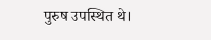पुरुष उपस्थित थे।